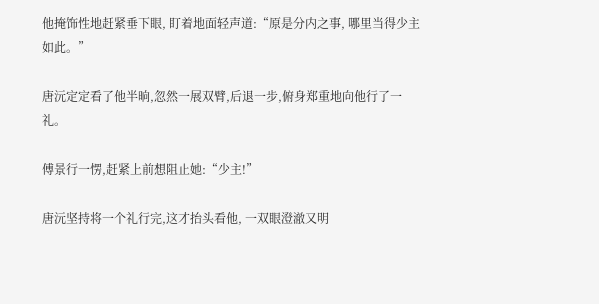他掩饰性地赶紧垂下眼, 盯着地面轻声道:“原是分内之事, 哪里当得少主如此。”

唐沅定定看了他半晌,忽然一展双臂,后退一步,俯身郑重地向他行了一礼。

傅景行一愣,赶紧上前想阻止她:“少主!”

唐沅坚持将一个礼行完,这才抬头看他, 一双眼澄澈又明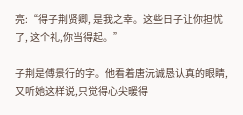亮:“得子荆贤卿, 是我之幸。这些日子让你担忧了, 这个礼,你当得起。”

子荆是傅景行的字。他看着唐沅诚恳认真的眼睛, 又听她这样说,只觉得心尖暖得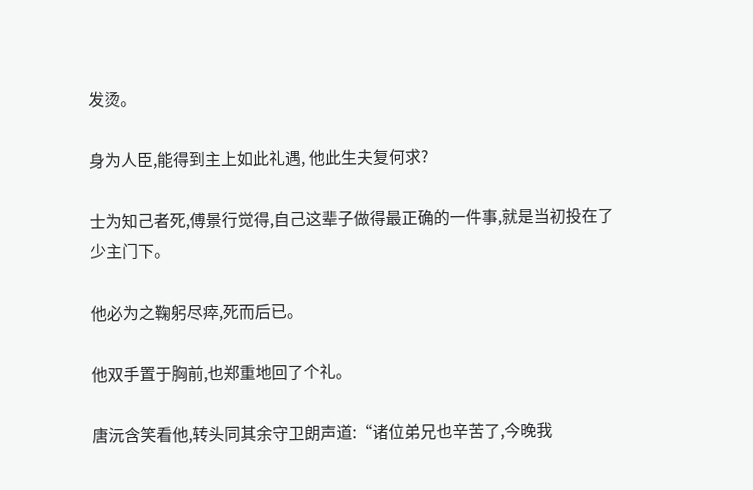发烫。

身为人臣,能得到主上如此礼遇, 他此生夫复何求?

士为知己者死,傅景行觉得,自己这辈子做得最正确的一件事,就是当初投在了少主门下。

他必为之鞠躬尽瘁,死而后已。

他双手置于胸前,也郑重地回了个礼。

唐沅含笑看他,转头同其余守卫朗声道:“诸位弟兄也辛苦了,今晚我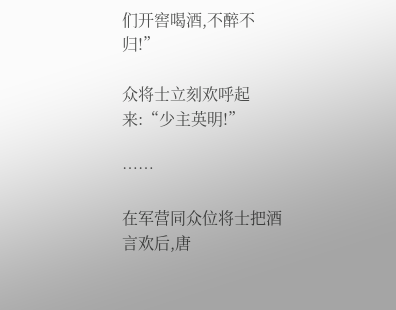们开窖喝酒,不醉不归!”

众将士立刻欢呼起来:“少主英明!”

……

在军营同众位将士把酒言欢后,唐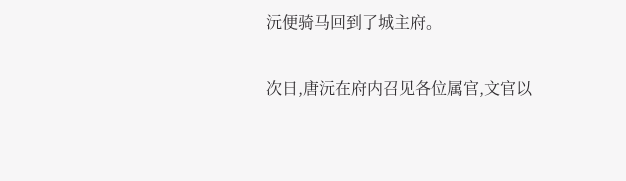沅便骑马回到了城主府。

次日,唐沅在府内召见各位属官,文官以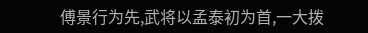傅景行为先,武将以孟泰初为首,一大拨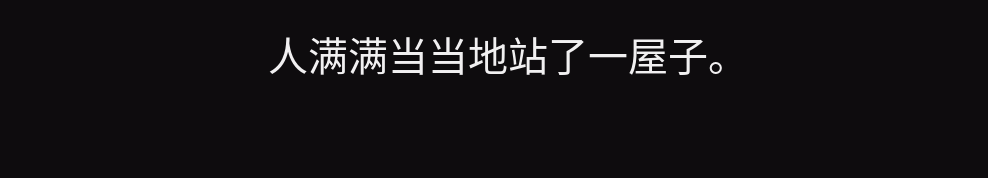人满满当当地站了一屋子。